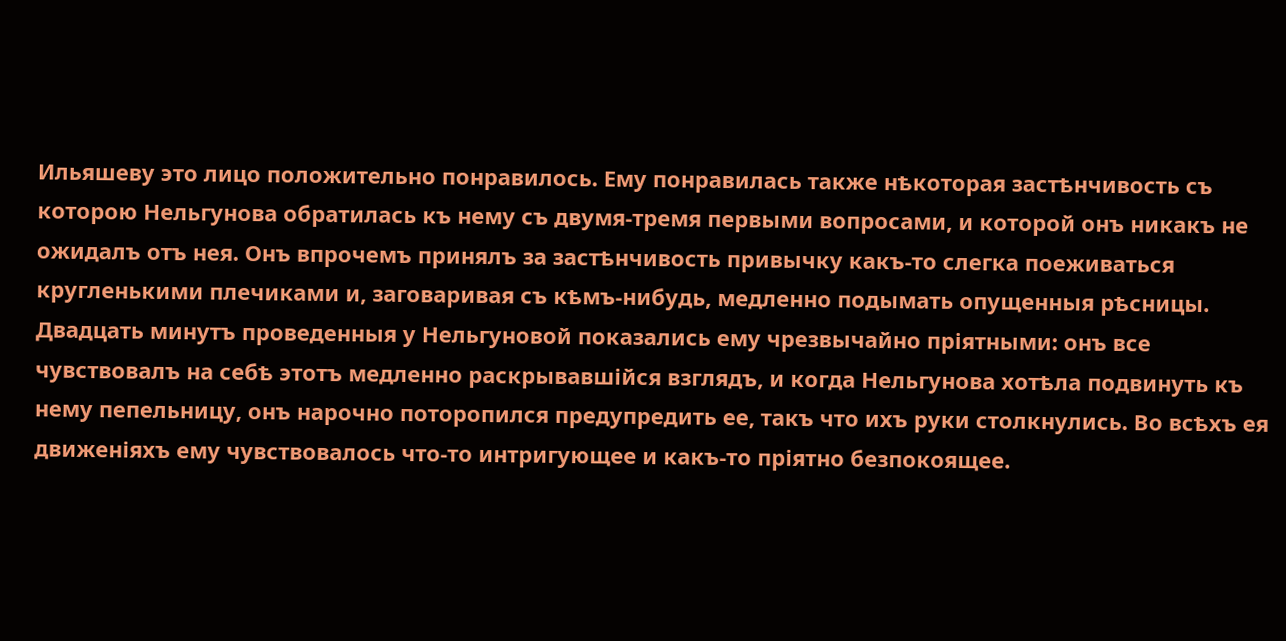Ильяшеву это лицо положительно понравилось. Ему понравилась также нѣкоторая застѣнчивость съ которою Нельгунова обратилась къ нему съ двумя-тремя первыми вопросами, и которой онъ никакъ не ожидалъ отъ нея. Онъ впрочемъ принялъ за застѣнчивость привычку какъ-то слегка поеживаться кругленькими плечиками и, заговаривая съ кѣмъ-нибудь, медленно подымать опущенныя рѣсницы. Двадцать минутъ проведенныя у Нельгуновой показались ему чрезвычайно пріятными: онъ все чувствовалъ на себѣ этотъ медленно раскрывавшійся взглядъ, и когда Нельгунова хотѣла подвинуть къ нему пепельницу, онъ нарочно поторопился предупредить ее, такъ что ихъ руки столкнулись. Во всѣхъ ея движеніяхъ ему чувствовалось что-то интригующее и какъ-то пріятно безпокоящее.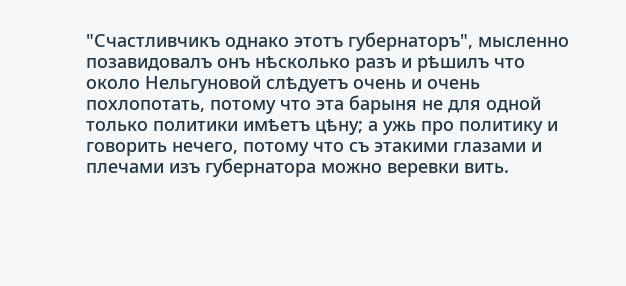"Счастливчикъ однако этотъ губернаторъ", мысленно позавидовалъ онъ нѣсколько разъ и рѣшилъ что около Нельгуновой слѣдуетъ очень и очень похлопотать, потому что эта барыня не для одной только политики имѣетъ цѣну; а ужь про политику и говорить нечего, потому что съ этакими глазами и плечами изъ губернатора можно веревки вить.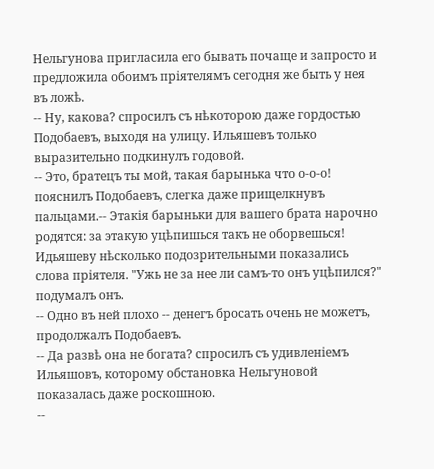Нельгунова пригласила его бывать почаще и запросто и предложила обоимъ пріятелямъ сегодня же быть у нея въ ложѣ.
-- Ну, какова? спросилъ съ нѣкоторою даже гордостью Подобаевъ, выходя на улицу. Ильяшевъ только выразительно подкинулъ годовой.
-- Это, братецъ ты мой, такая барынька что о-о-о! пояснилъ Подобаевъ, слегка даже прищелкнувъ пальцами.-- Этакія барыньки для вашего брата нарочно родятся: за этакую уцѣпишься такъ не оборвешься!
Идьяшеву нѣсколько подозрительными показались слова пріятеля. "Ужь не за нее ли самъ-то онъ уцѣпился?" подумалъ онъ.
-- Одно въ ней плохо -- денегъ бросать очень не можетъ, продолжалъ Подобаевъ.
-- Да развѣ она не богата? спросилъ съ удивленіемъ Ильяшовъ, которому обстановка Нельгуновой показалась даже роскошною.
--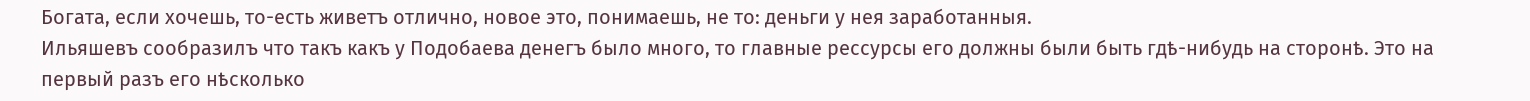Богата, если хочешь, то-есть живетъ отлично, новое это, понимаешь, не то: деньги у нея заработанныя.
Ильяшевъ сообразилъ что такъ какъ у Подобаева денегъ было много, то главные рессурсы его должны были быть гдѣ-нибудь на сторонѣ. Это на первый разъ его нѣсколько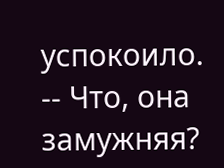успокоило.
-- Что, она замужняя?